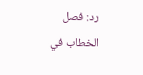رد: فصل الخطاب في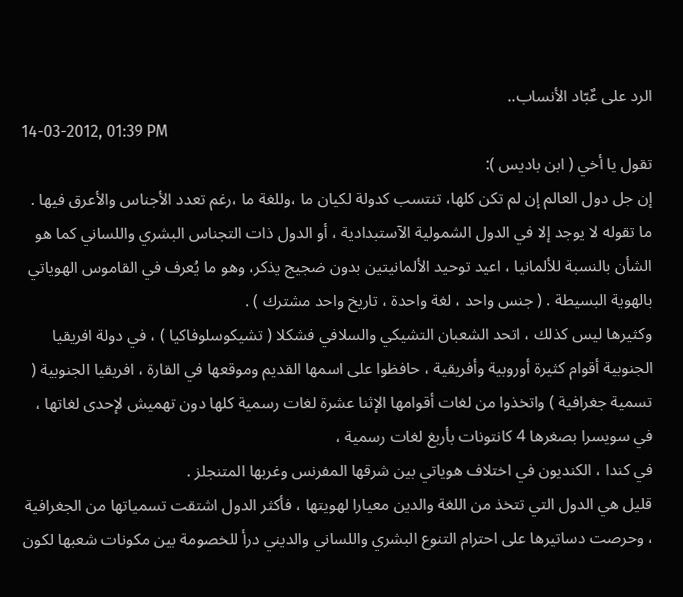الرد على عٌبّاد الأنساب..
14-03-2012, 01:39 PM
تقول يا أخي ( ابن باديس ):
إن جل دول العالم إن لم تكن كلها، تنتسب كدولة لكيان ما ،وللغة ما ،رغم تعدد الأجناس والأعرق فيها .
ما تقوله لا يوجد إلا في الدول الشمولية الآستبدادية ، أو الدول ذات التجناس البشري واللساني كما هو الشأن بالنسبة للألمانيا ، اعيد توحيد الألمانيتين بدون ضجيج يذكر، وهو ما يُعرف في القاموس الهوياتي بالهوية البسيطة . ( جنس واحد ، لغة واحدة ، تاريخ واحد مشترك ) .
وكثيرها ليس كذلك ، اتحد الشعبان التشيكي والسلافي فشكلا ( تشيكوسلوفاكيا ) ، في دولة افريقيا الجنوبية أقوام كثيرة أوروبية وأفريقية ، حافظوا على اسمها القديم وموقعها في القارة ، افريقيا الجنوبية ( تسمية جغرافية ) واتخذوا من لغات أقوامها الإثنا عشرة لغات رسمية كلها دون تهميش لإحدى لغاتها ، في سويسرا بصغرها 4 كانتونات بأربغ لغات رسمية ،
في كندا ، الكنديون في اختلاف هوياتي بين شرقها المفرنس وغربها المتنجلز .
قليل هي الدول التي تتخذ من اللغة والدين معيارا لهويتها ، فأكثر الدول اشتقت تسمياتها من الجغرافية ، وحرصت دساتيرها على احترام التنوع البشري واللساني والديني درأ للخصومة بين مكونات شعبها لكون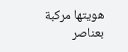هويتها مركبة بعناصر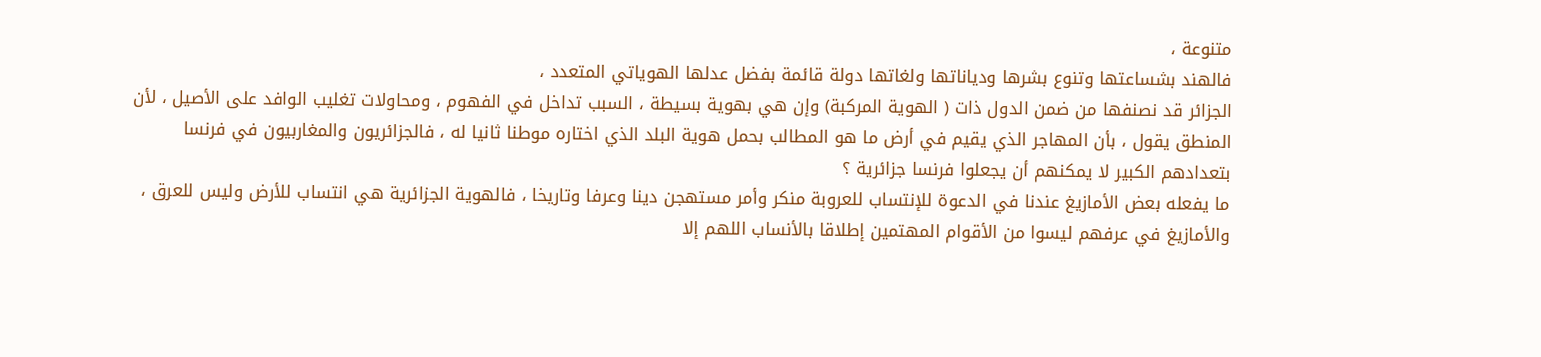متنوعة ،
فالهند بشساعتها وتنوع بشرها ودياناتها ولغاتها دولة قائمة بفضل عدلها الهوياتي المتعدد ،
الجزائر قد نصنفها من ضمن الدول ذات ( الهوية المركبة) وإن هي بهوية بسيطة ، السبب تداخل في الفهوم ، ومحاولات تغليب الوافد على الأصيل ، لأن المنطق يقول ، بأن المهاجر الذي يقيم في أرض ما هو المطالب بحمل هوية البلد الذي اختاره موطنا ثانيا له ، فالجزائريون والمغاربيون في فرنسا بتعدادهم الكبير لا يمكنهم أن يجعلوا فرنسا جزائرية ؟
ما يفعله بعض الأمازيغ عندنا في الدعوة للإنتساب للعروبة منكر وأمر مستهجن دينا وعرفا وتاريخا ، فالهوية الجزائرية هي انتساب للأرض وليس للعرق ، والأمازيغ في عرفهم ليسوا من الأقوام المهتمين إطلاقا بالأنساب اللهم إلا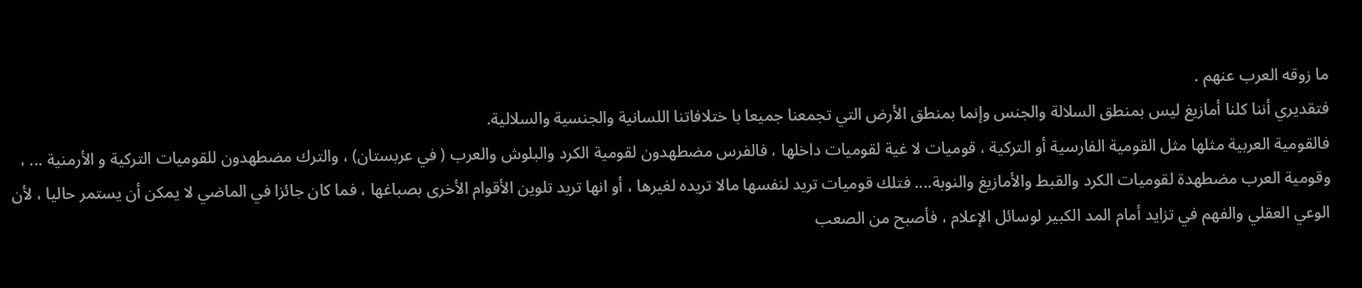ما زوقه العرب عنهم .
فتقديري أننا كلنا أمازيغ ليس بمنطق السلالة والجنس وإنما بمنطق الأرض التي تجمعنا جميعا با ختلافاتنا اللسانية والجنسية والسلالية.
فالقومية العربية مثلها مثل القومية الفارسية أو التركية ، قوميات لا غية لقوميات داخلها ، فالفرس مضطهدون لقومية الكرد والبلوش والعرب ( في عربستان) ، والترك مضطهدون للقوميات التركية و الأرمنية ... ، وقومية العرب مضطهدة لقوميات الكرد والقبط والأمازيغ والنوبة.... فتلك قوميات تريد لنفسها مالا تريده لغيرها ، أو انها تريد تلوين الأقوام الأخرى بصباغها ، فما كان جائزا في الماضي لا يمكن أن يستمر حاليا ، لأن الوعي العقلي والفهم في تزايد أمام المد الكبير لوسائل الإعلام ، فأصبح من الصعب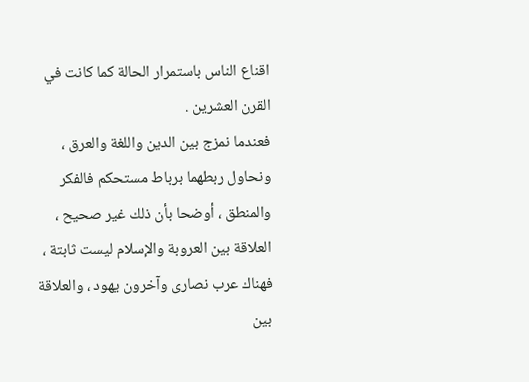اقناع الناس باستمرار الحالة كما كانت في القرن العشرين .
فعندما نمزج بين الدين واللغة والعرق ، ونحاول ربطهما برباط مستحكم فالفكر والمنطق ، أوضحا بأن ذلك غير صحيح ، العلاقة بين العروبة والإسلام ليست ثابتة ، فهناك عرب نصارى وآخرون يهود ، والعلاقة بين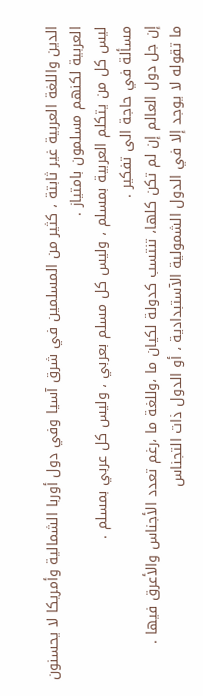الدين واللغة العربية غير ثابتة ، كثير من المسلمين في شرق آسيا وفي دول أوربا الشمالية وأمريكا لا يحسنون العربية لكنهم مسلمون بامتياز .
ليس كل من يتكلم العربية بمسلم ، وليس كل مسلم بعربي ، وليس كل عربي بمسلم .
مسألة في حاجة الى تفكير .
إن جل دول العالم إن لم تكن كلها، تنتسب كدولة لكيان ما ،وللغة ما ،رغم تعدد الأجناس والأعرق فيها .
ما تقوله لا يوجد إلا في الدول الشمولية الآستبدادية ، أو الدول ذات التجناس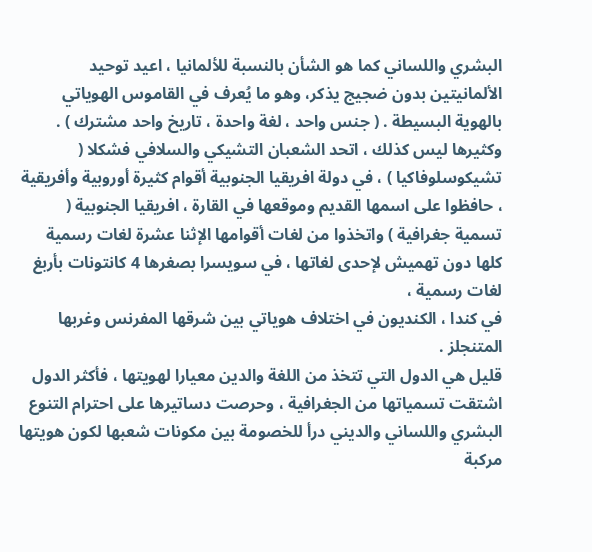البشري واللساني كما هو الشأن بالنسبة للألمانيا ، اعيد توحيد الألمانيتين بدون ضجيج يذكر، وهو ما يُعرف في القاموس الهوياتي بالهوية البسيطة . ( جنس واحد ، لغة واحدة ، تاريخ واحد مشترك ) .
وكثيرها ليس كذلك ، اتحد الشعبان التشيكي والسلافي فشكلا ( تشيكوسلوفاكيا ) ، في دولة افريقيا الجنوبية أقوام كثيرة أوروبية وأفريقية ، حافظوا على اسمها القديم وموقعها في القارة ، افريقيا الجنوبية ( تسمية جغرافية ) واتخذوا من لغات أقوامها الإثنا عشرة لغات رسمية كلها دون تهميش لإحدى لغاتها ، في سويسرا بصغرها 4 كانتونات بأربغ لغات رسمية ،
في كندا ، الكنديون في اختلاف هوياتي بين شرقها المفرنس وغربها المتنجلز .
قليل هي الدول التي تتخذ من اللغة والدين معيارا لهويتها ، فأكثر الدول اشتقت تسمياتها من الجغرافية ، وحرصت دساتيرها على احترام التنوع البشري واللساني والديني درأ للخصومة بين مكونات شعبها لكون هويتها مركبة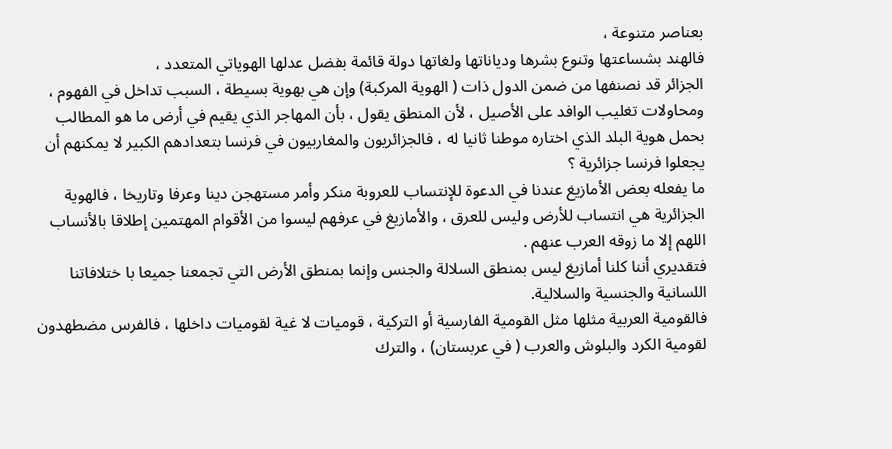بعناصر متنوعة ،
فالهند بشساعتها وتنوع بشرها ودياناتها ولغاتها دولة قائمة بفضل عدلها الهوياتي المتعدد ،
الجزائر قد نصنفها من ضمن الدول ذات ( الهوية المركبة) وإن هي بهوية بسيطة ، السبب تداخل في الفهوم ، ومحاولات تغليب الوافد على الأصيل ، لأن المنطق يقول ، بأن المهاجر الذي يقيم في أرض ما هو المطالب بحمل هوية البلد الذي اختاره موطنا ثانيا له ، فالجزائريون والمغاربيون في فرنسا بتعدادهم الكبير لا يمكنهم أن يجعلوا فرنسا جزائرية ؟
ما يفعله بعض الأمازيغ عندنا في الدعوة للإنتساب للعروبة منكر وأمر مستهجن دينا وعرفا وتاريخا ، فالهوية الجزائرية هي انتساب للأرض وليس للعرق ، والأمازيغ في عرفهم ليسوا من الأقوام المهتمين إطلاقا بالأنساب اللهم إلا ما زوقه العرب عنهم .
فتقديري أننا كلنا أمازيغ ليس بمنطق السلالة والجنس وإنما بمنطق الأرض التي تجمعنا جميعا با ختلافاتنا اللسانية والجنسية والسلالية.
فالقومية العربية مثلها مثل القومية الفارسية أو التركية ، قوميات لا غية لقوميات داخلها ، فالفرس مضطهدون لقومية الكرد والبلوش والعرب ( في عربستان) ، والترك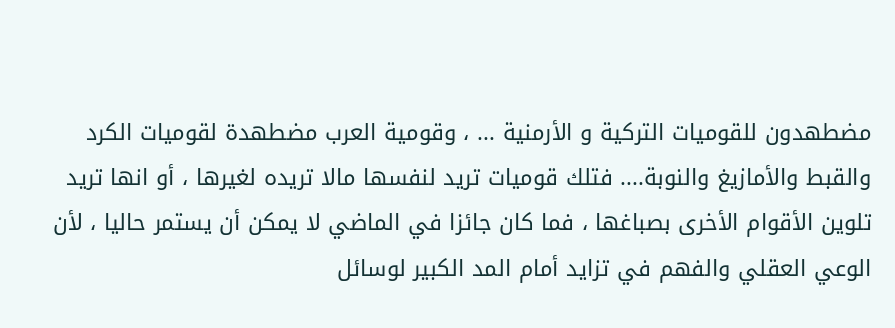مضطهدون للقوميات التركية و الأرمنية ... ، وقومية العرب مضطهدة لقوميات الكرد والقبط والأمازيغ والنوبة.... فتلك قوميات تريد لنفسها مالا تريده لغيرها ، أو انها تريد تلوين الأقوام الأخرى بصباغها ، فما كان جائزا في الماضي لا يمكن أن يستمر حاليا ، لأن الوعي العقلي والفهم في تزايد أمام المد الكبير لوسائل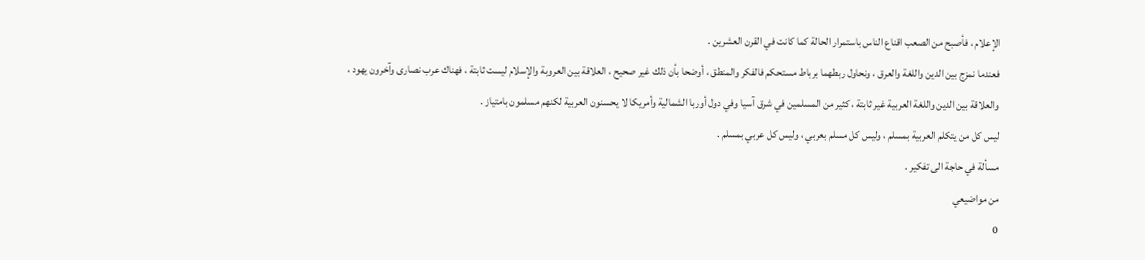الإعلام ، فأصبح من الصعب اقناع الناس باستمرار الحالة كما كانت في القرن العشرين .
فعندما نمزج بين الدين واللغة والعرق ، ونحاول ربطهما برباط مستحكم فالفكر والمنطق ، أوضحا بأن ذلك غير صحيح ، العلاقة بين العروبة والإسلام ليست ثابتة ، فهناك عرب نصارى وآخرون يهود ، والعلاقة بين الدين واللغة العربية غير ثابتة ، كثير من المسلمين في شرق آسيا وفي دول أوربا الشمالية وأمريكا لا يحسنون العربية لكنهم مسلمون بامتياز .
ليس كل من يتكلم العربية بمسلم ، وليس كل مسلم بعربي ، وليس كل عربي بمسلم .
مسألة في حاجة الى تفكير .
من مواضيعي
0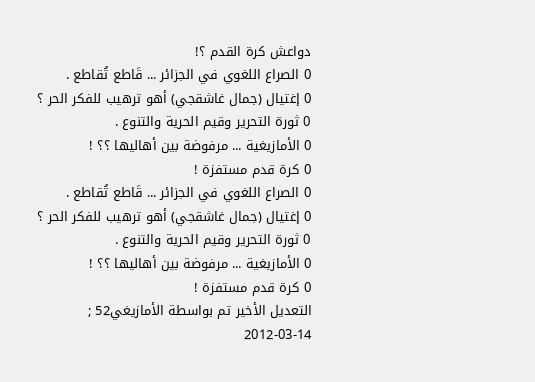دواعش كرة القدم ؟!
0 الصراع اللغوي في الجزائر ... قَاطع تُقاطع .
0 إغتيال (جمال غاشقجي) أهو ترهيب للفكر الحر ؟
0 ثورة التحرير وقيم الحرية والتنوع .
0 الأمازيغية ... مرفوضة بين أهاليها ؟؟ !
0 كرة قدم مستفزة !
0 الصراع اللغوي في الجزائر ... قَاطع تُقاطع .
0 إغتيال (جمال غاشقجي) أهو ترهيب للفكر الحر ؟
0 ثورة التحرير وقيم الحرية والتنوع .
0 الأمازيغية ... مرفوضة بين أهاليها ؟؟ !
0 كرة قدم مستفزة !
التعديل الأخير تم بواسطة الأمازيغي52 ; 14-03-2012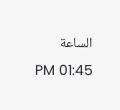الساعة 01:45 PM